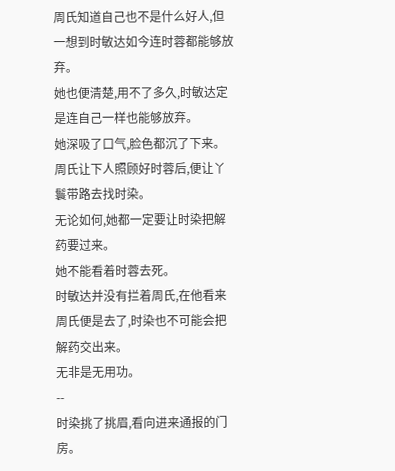周氏知道自己也不是什么好人,但一想到时敏达如今连时蓉都能够放弃。
她也便清楚,用不了多久,时敏达定是连自己一样也能够放弃。
她深吸了口气,脸色都沉了下来。
周氏让下人照顾好时蓉后,便让丫鬟带路去找时染。
无论如何,她都一定要让时染把解药要过来。
她不能看着时蓉去死。
时敏达并没有拦着周氏,在他看来周氏便是去了,时染也不可能会把解药交出来。
无非是无用功。
--
时染挑了挑眉,看向进来通报的门房。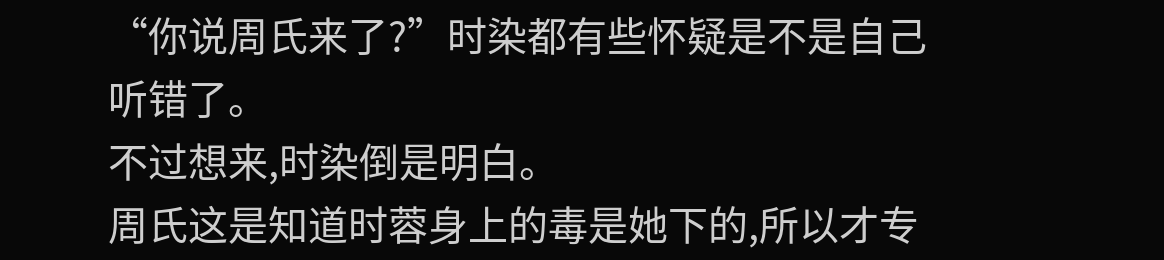“你说周氏来了?”时染都有些怀疑是不是自己听错了。
不过想来,时染倒是明白。
周氏这是知道时蓉身上的毒是她下的,所以才专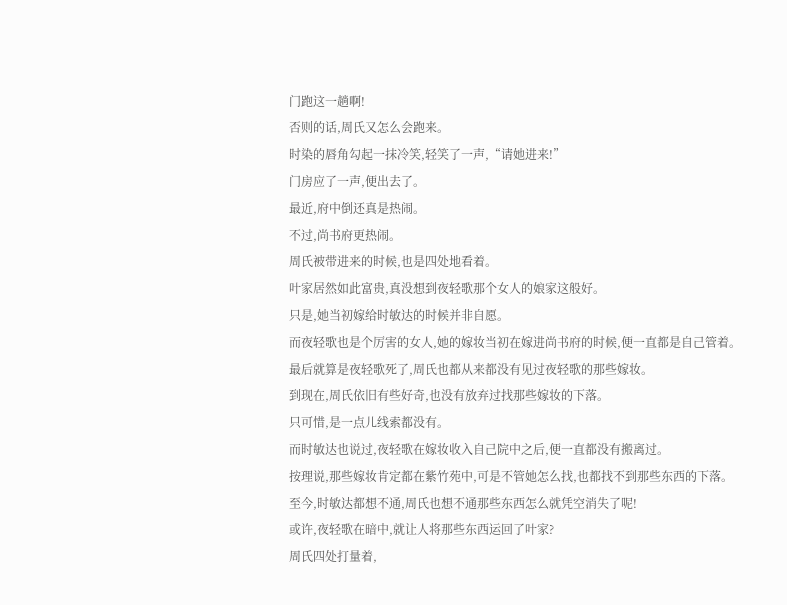门跑这一趟啊!
否则的话,周氏又怎么会跑来。
时染的唇角勾起一抹冷笑,轻笑了一声,“请她进来!”
门房应了一声,便出去了。
最近,府中倒还真是热闹。
不过,尚书府更热闹。
周氏被带进来的时候,也是四处地看着。
叶家居然如此富贵,真没想到夜轻歌那个女人的娘家这般好。
只是,她当初嫁给时敏达的时候并非自愿。
而夜轻歌也是个厉害的女人,她的嫁妆当初在嫁进尚书府的时候,便一直都是自己管着。
最后就算是夜轻歌死了,周氏也都从来都没有见过夜轻歌的那些嫁妆。
到现在,周氏依旧有些好奇,也没有放弃过找那些嫁妆的下落。
只可惜,是一点儿线索都没有。
而时敏达也说过,夜轻歌在嫁妆收入自己院中之后,便一直都没有搬离过。
按理说,那些嫁妆肯定都在紫竹苑中,可是不管她怎么找,也都找不到那些东西的下落。
至今,时敏达都想不通,周氏也想不通那些东西怎么就凭空消失了呢!
或许,夜轻歌在暗中,就让人将那些东西运回了叶家?
周氏四处打量着,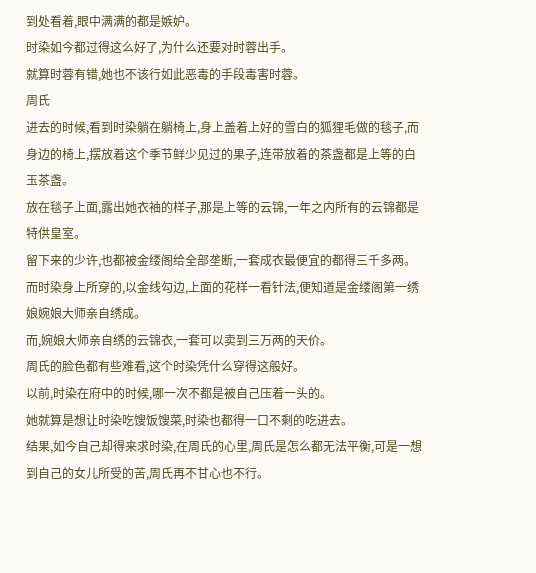到处看着,眼中满满的都是嫉妒。
时染如今都过得这么好了,为什么还要对时蓉出手。
就算时蓉有错,她也不该行如此恶毒的手段毒害时蓉。
周氏
进去的时候,看到时染躺在躺椅上,身上盖着上好的雪白的狐狸毛做的毯子,而身边的椅上,摆放着这个季节鲜少见过的果子,连带放着的茶盏都是上等的白玉茶盏。
放在毯子上面,露出她衣袖的样子,那是上等的云锦,一年之内所有的云锦都是特供皇室。
留下来的少许,也都被金缕阁给全部垄断,一套成衣最便宜的都得三千多两。
而时染身上所穿的,以金线勾边,上面的花样一看针法,便知道是金缕阁第一绣娘婉娘大师亲自绣成。
而,婉娘大师亲自绣的云锦衣,一套可以卖到三万两的天价。
周氏的脸色都有些难看,这个时染凭什么穿得这般好。
以前,时染在府中的时候,哪一次不都是被自己压着一头的。
她就算是想让时染吃馊饭馊菜,时染也都得一口不剩的吃进去。
结果,如今自己却得来求时染,在周氏的心里,周氏是怎么都无法平衡,可是一想到自己的女儿所受的苦,周氏再不甘心也不行。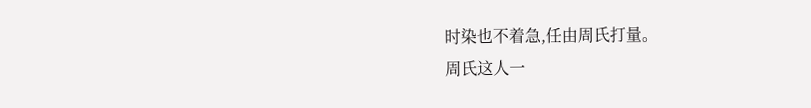时染也不着急,任由周氏打量。
周氏这人一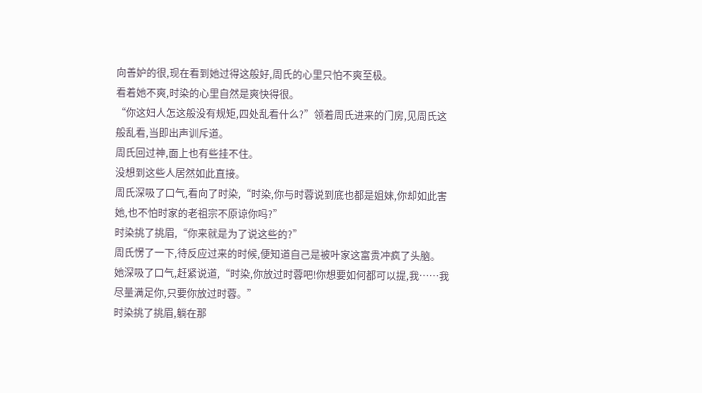向善妒的很,现在看到她过得这般好,周氏的心里只怕不爽至极。
看着她不爽,时染的心里自然是爽快得很。
“你这妇人怎这般没有规矩,四处乱看什么?”领着周氏进来的门房,见周氏这般乱看,当即出声训斥道。
周氏回过神,面上也有些挂不住。
没想到这些人居然如此直接。
周氏深吸了口气,看向了时染,“时染,你与时蓉说到底也都是姐妹,你却如此害她,也不怕时家的老祖宗不原谅你吗?”
时染挑了挑眉,“你来就是为了说这些的?”
周氏愣了一下,待反应过来的时候,便知道自己是被叶家这富贵冲疯了头脑。
她深吸了口气,赶紧说道,“时染,你放过时蓉吧!你想要如何都可以提,我……我尽量满足你,只要你放过时蓉。”
时染挑了挑眉,躺在那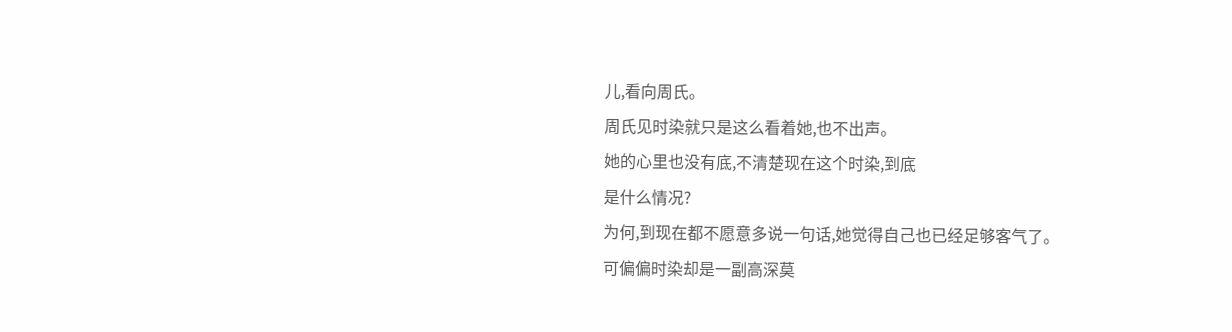儿,看向周氏。
周氏见时染就只是这么看着她,也不出声。
她的心里也没有底,不清楚现在这个时染,到底
是什么情况?
为何,到现在都不愿意多说一句话,她觉得自己也已经足够客气了。
可偏偏时染却是一副高深莫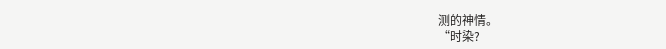测的神情。
“时染?